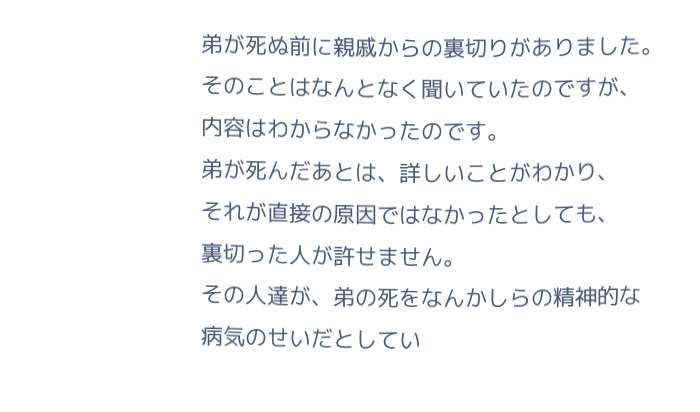弟が死ぬ前に親戚からの裏切りがありました。
そのことはなんとなく聞いていたのですが、
内容はわからなかったのです。
弟が死んだあとは、詳しいことがわかり、
それが直接の原因ではなかったとしても、
裏切った人が許せません。
その人達が、弟の死をなんかしらの精神的な
病気のせいだとしてい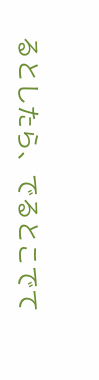るとしたら、でるとこでて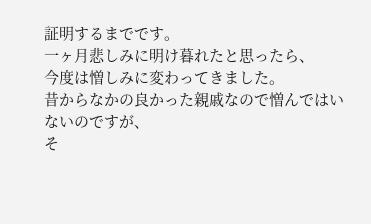証明するまでです。
一ヶ月悲しみに明け暮れたと思ったら、
今度は憎しみに変わってきました。
昔からなかの良かった親戚なので憎んではいないのですが、
そ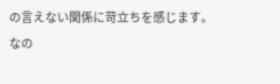の言えない関係に苛立ちを感じます。
なの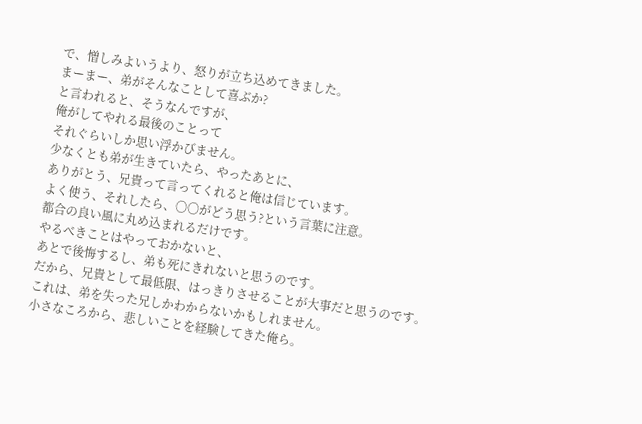で、憎しみよいうより、怒りが立ち込めてきました。
まーまー、弟がそんなことして喜ぶか?
と言われると、そうなんですが、
俺がしてやれる最後のことって
それぐらいしか思い浮かびません。
少なくとも弟が生きていたら、やったあとに、
ありがとう、兄貴って言ってくれると俺は信じています。
よく使う、それしたら、〇〇がどう思う?という言葉に注意。
都合の良い風に丸め込まれるだけです。
やるべきことはやっておかないと、
あとで後悔するし、弟も死にきれないと思うのです。
だから、兄貴として最低限、はっきりさせることが大事だと思うのです。
これは、弟を失った兄しかわからないかもしれません。
小さなころから、悲しいことを経験してきた俺ら。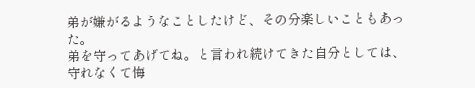弟が嫌がるようなことしたけど、その分楽しいこともあった。
弟を守ってあげてね。と言われ続けてきた自分としては、
守れなくて悔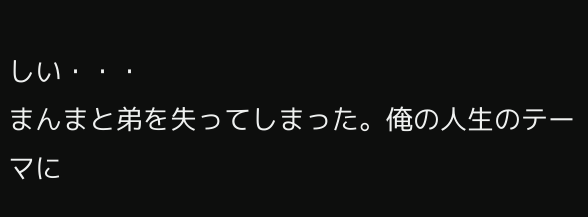しい・・・
まんまと弟を失ってしまった。俺の人生のテーマに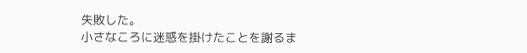失敗した。
小さなころに迷惑を掛けたことを謝るま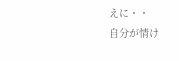えに・・
自分が情け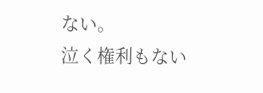ない。
泣く権利もない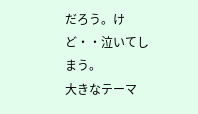だろう。けど・・泣いてしまう。
大きなテーマ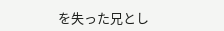を失った兄とし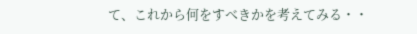て、これから何をすべきかを考えてみる・・